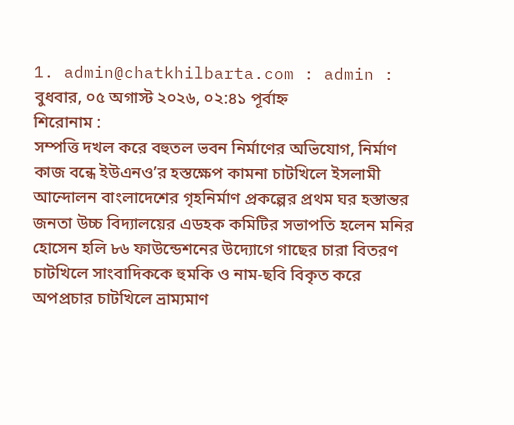1. admin@chatkhilbarta.com : admin :
বুধবার, ০৫ অগাস্ট ২০২৬, ০২:৪১ পূর্বাহ্ন
শিরোনাম :
সম্পত্তি দখল করে বহুতল ভবন নির্মাণের অভিযোগ, নির্মাণ কাজ বন্ধে ইউএনও’র হস্তক্ষেপ কামনা চাটখিলে ইসলামী আন্দোলন বাংলাদেশের গৃহনির্মাণ প্রকল্পের প্রথম ঘর হস্তান্তর জনতা উচ্চ বিদ্যালয়ের এডহক কমিটির সভাপতি হলেন মনির হোসেন হলি ৮৬ ফাউন্ডেশনের উদ্যোগে গাছের চারা বিতরণ চাটখিলে সাংবাদিককে হুমকি ও নাম-ছবি বিকৃত করে অপপ্রচার চাটখিলে ভ্রাম্যমাণ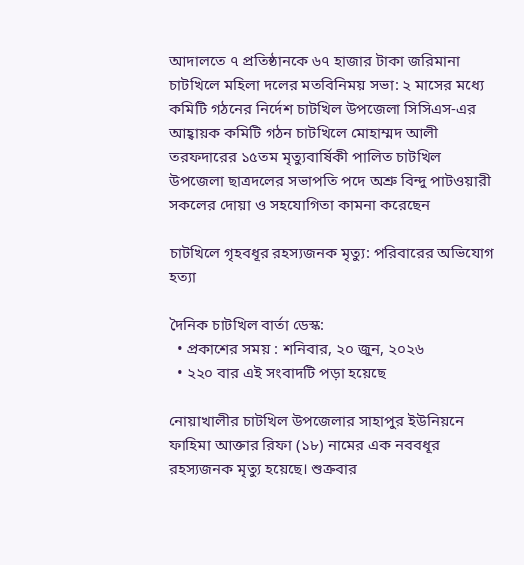আদালতে ৭ প্রতিষ্ঠানকে ৬৭ হাজার টাকা জরিমানা চাটখিলে মহিলা দলের মতবিনিময় সভা: ২ মাসের মধ্যে কমিটি গঠনের নির্দেশ চাটখিল উপজেলা সিসিএস-এর আহ্বায়ক কমিটি গঠন চাটখিলে মোহাম্মদ আলী তরফদারের ১৫তম মৃত্যুবার্ষিকী পালিত চাটখিল উপজেলা ছাত্রদলের সভাপতি পদে অশ্রু বিন্দু পাটওয়ারী সকলের দোয়া ও সহযোগিতা কামনা করেছেন

চাটখিলে গৃহবধূর রহস্যজনক মৃত্যু: পরিবারের অভিযোগ হত্যা

দৈনিক চাটখিল বার্তা ডেস্ক:
  • প্রকাশের সময় : শনিবার, ২০ জুন, ২০২৬
  • ২২০ বার এই সংবাদটি পড়া হয়েছে

নোয়াখালীর চাটখিল উপজেলার সাহাপুর ইউনিয়নে ফাহিমা আক্তার রিফা (১৮) নামের এক নববধূর রহস্যজনক মৃত্যু হয়েছে। শুক্রবার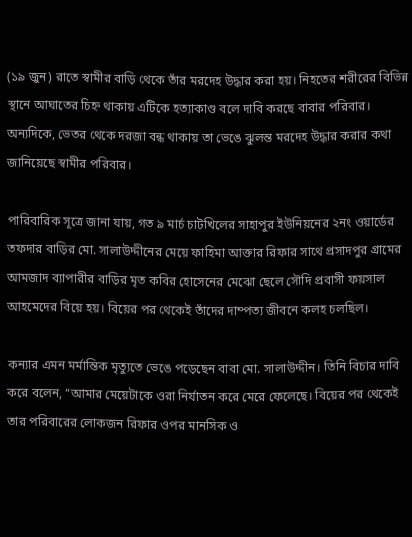(১৯ জুন) রাতে স্বামীর বাড়ি থেকে তাঁর মরদেহ উদ্ধার করা হয়। নিহতের শরীরের বিভিন্ন স্থানে আঘাতের চিহ্ন থাকায় এটিকে হত্যাকাণ্ড বলে দাবি করছে বাবার পরিবার। অন্যদিকে, ভেতর থেকে দরজা বন্ধ থাকায় তা ভেঙে ঝুলন্ত মরদেহ উদ্ধার করার কথা জানিয়েছে স্বামীর পরিবার।

পারিবারিক সূত্রে জানা যায়, গত ৯ মার্চ চাটখিলের সাহাপুর ইউনিয়নের ২নং ওয়ার্ডের তফদার বাড়ির মো. সালাউদ্দীনের মেয়ে ফাহিমা আক্তার রিফার সাথে প্রসাদপুর গ্রামের আমজাদ ব্যাপারীর বাড়ির মৃত কবির হোসেনের মেঝো ছেলে সৌদি প্রবাসী ফয়সাল আহমেদের বিয়ে হয়। বিয়ের পর থেকেই তাঁদের দাম্পত্য জীবনে কলহ চলছিল।

কন্যার এমন মর্মান্তিক মৃত্যুতে ভেঙে পড়েছেন বাবা মো. সালাউদ্দীন। তিনি বিচার দাবি করে বলেন, “আমার মেয়েটাকে ওরা নির্যাতন করে মেরে ফেলেছে। বিয়ের পর থেকেই তার পরিবারের লোকজন রিফার ওপর মানসিক ও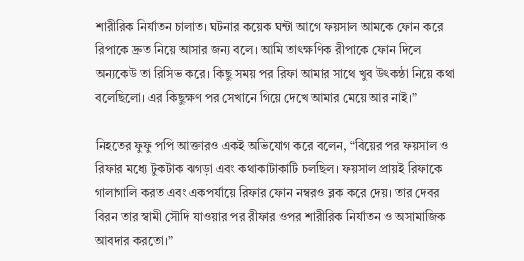শারীরিক নির্যাতন চালাত। ঘটনার কয়েক ঘন্টা আগে ফয়সাল আমকে ফোন করে রিপাকে দ্রুত নিয়ে আসার জন্য বলে। আমি তাৎক্ষণিক রীপাকে ফোন দিলে অন্যকেউ তা রিসিভ করে। কিছু সময় পর রিফা আমার সাথে খুব উৎকন্ঠা নিয়ে কথা বলেছিলো। এর কিছুক্ষণ পর সেখানে গিয়ে দেখে আমার মেয়ে আর নাই।”

নিহতের ফুফু পপি আক্তারও একই অভিযোগ করে বলেন, “বিয়ের পর ফয়সাল ও রিফার মধ্যে টুকটাক ঝগড়া এবং কথাকাটাকাটি চলছিল। ফয়সাল প্রায়ই রিফাকে গালাগালি করত এবং একপর্যায়ে রিফার ফোন নম্বরও ব্লক করে দেয়। তার দেবর বিরন তার স্বামী সৌদি যাওয়ার পর রীফার ওপর শারীরিক নির্যাতন ও অসামাজিক আবদার করতো।”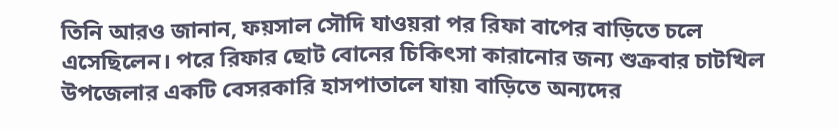তিনি আরও জানান, ফয়সাল সৌদি যাওয়রা পর রিফা বাপের বাড়িতে চলে এসেছিলেন। পরে রিফার ছোট বোনের চিকিৎসা কারানোর জন্য শুক্রবার চাটখিল উপজেলার একটি বেসরকারি হাসপাতালে যায়৷ বাড়িতে অন্যদের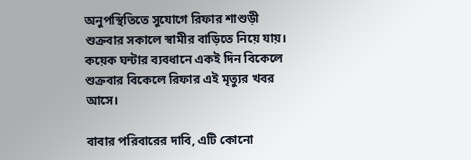অনুপস্থিতিতে সুযোগে রিফার শাশুড়ী শুক্রবার সকালে স্বামীর বাড়িতে নিয়ে যায়। কয়েক ঘন্টার ব্যবধানে একই দিন বিকেলে শুক্রবার বিকেলে রিফার এই মৃত্যুর খবর আসে।

বাবার পরিবারের দাবি, এটি কোনো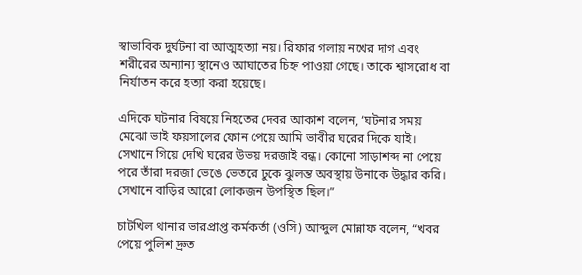স্বাভাবিক দুর্ঘটনা বা আত্মহত্যা নয়। রিফার গলায় নখের দাগ এবং শরীরের অন্যান্য স্থানেও আঘাতের চিহ্ন পাওয়া গেছে। তাকে শ্বাসরোধ বা নির্যাতন করে হত্যা করা হয়েছে।

এদিকে ঘটনার বিষয়ে নিহতের দেবর আকাশ বলেন, ‘ঘটনার সময় মেঝো ভাই ফয়সালের ফোন পেয়ে আমি ভাবীর ঘরের দিকে যাই। সেখানে গিয়ে দেখি ঘরের উভয় দরজাই বন্ধ। কোনো সাড়াশব্দ না পেয়ে পরে তাঁরা দরজা ভেঙে ভেতরে ঢুকে ঝুলন্ত অবস্থায় উনাকে উদ্ধার করি। সেখানে বাড়ির আরো লোকজন উপস্থিত ছিল।”

চাটখিল থানার ভারপ্রাপ্ত কর্মকর্তা (ওসি) আব্দুল মোন্নাফ বলেন, “খবর পেয়ে পুলিশ দ্রুত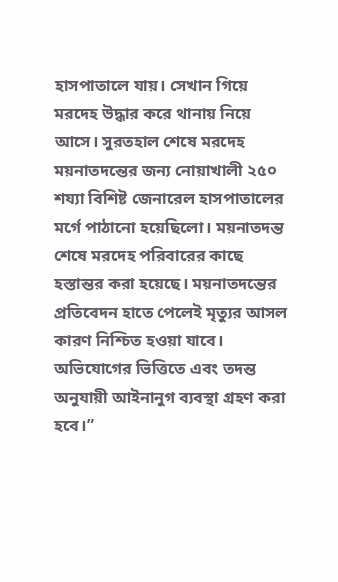হাসপাতালে যায়। সেখান গিয়ে মরদেহ উদ্ধার করে থানায় নিয়ে আসে। সুরতহাল শেষে মরদেহ ময়নাতদন্তের জন্য নোয়াখালী ২৫০ শয্যা বিশিষ্ট জেনারেল হাসপাতালের মর্গে পাঠানো হয়েছিলো। ময়নাতদন্ত শেষে মরদেহ পরিবারের কাছে হস্তান্তর করা হয়েছে। ময়নাতদন্তের প্রতিবেদন হাতে পেলেই মৃত্যুর আসল কারণ নিশ্চিত হওয়া যাবে। অভিযোগের ভিত্তিতে এবং তদন্ত অনুযায়ী আইনানুগ ব্যবস্থা গ্রহণ করা হবে।”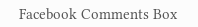Facebook Comments Box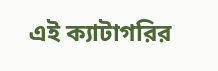এই ক্যাটাগরির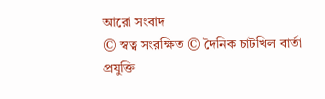আরো সংবাদ
© স্বত্ব সংরক্ষিত © দৈনিক চাটখিল বার্তা
প্রযুক্তি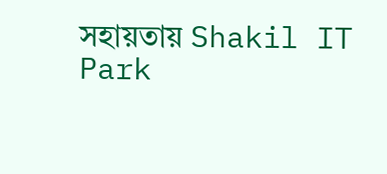সহায়তায় Shakil IT Park